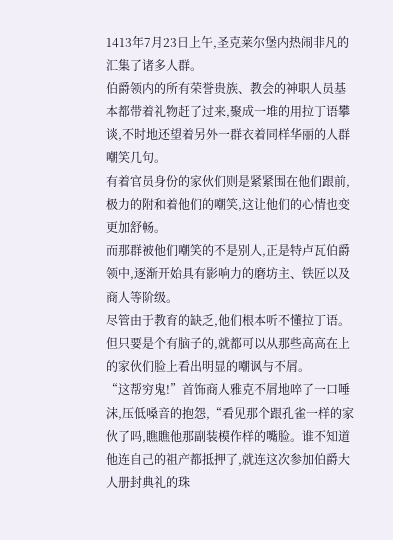1413年7月23日上午,圣克莱尔堡内热闹非凡的汇集了诸多人群。
伯爵领内的所有荣誉贵族、教会的神职人员基本都带着礼物赶了过来,聚成一堆的用拉丁语攀谈,不时地还望着另外一群衣着同样华丽的人群嘲笑几句。
有着官员身份的家伙们则是紧紧围在他们跟前,极力的附和着他们的嘲笑,这让他们的心情也变更加舒畅。
而那群被他们嘲笑的不是别人,正是特卢瓦伯爵领中,逐渐开始具有影响力的磨坊主、铁匠以及商人等阶级。
尽管由于教育的缺乏,他们根本听不懂拉丁语。
但只要是个有脑子的,就都可以从那些高高在上的家伙们脸上看出明显的嘲讽与不屑。
“这帮穷鬼!”首饰商人雅克不屑地啐了一口唾沫,压低嗓音的抱怨,“看见那个跟孔雀一样的家伙了吗,瞧瞧他那副装模作样的嘴脸。谁不知道他连自己的祖产都抵押了,就连这次参加伯爵大人册封典礼的珠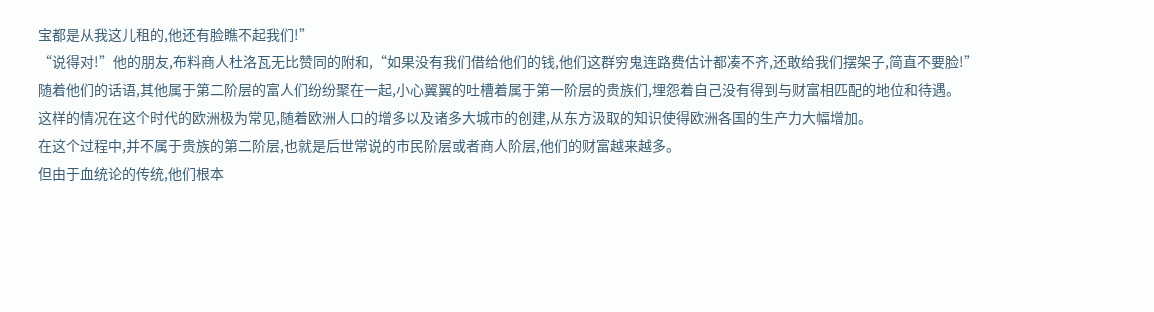宝都是从我这儿租的,他还有脸瞧不起我们!”
“说得对!”他的朋友,布料商人杜洛瓦无比赞同的附和,“如果没有我们借给他们的钱,他们这群穷鬼连路费估计都凑不齐,还敢给我们摆架子,简直不要脸!”
随着他们的话语,其他属于第二阶层的富人们纷纷聚在一起,小心翼翼的吐槽着属于第一阶层的贵族们,埋怨着自己没有得到与财富相匹配的地位和待遇。
这样的情况在这个时代的欧洲极为常见,随着欧洲人口的增多以及诸多大城市的创建,从东方汲取的知识使得欧洲各国的生产力大幅增加。
在这个过程中,并不属于贵族的第二阶层,也就是后世常说的市民阶层或者商人阶层,他们的财富越来越多。
但由于血统论的传统,他们根本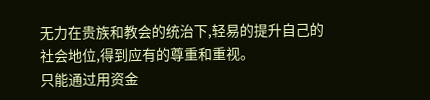无力在贵族和教会的统治下,轻易的提升自己的社会地位,得到应有的尊重和重视。
只能通过用资金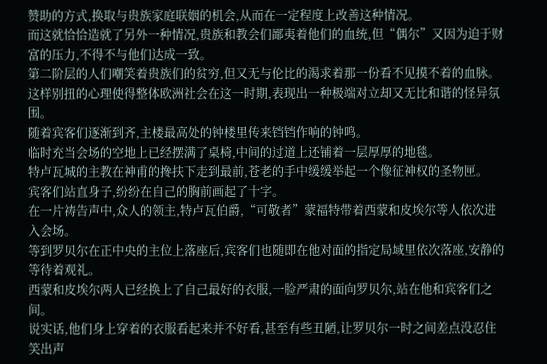赞助的方式,换取与贵族家庭联姻的机会,从而在一定程度上改善这种情况。
而这就恰恰造就了另外一种情况,贵族和教会们鄙夷着他们的血统,但“偶尔”又因为迫于财富的压力,不得不与他们达成一致。
第二阶层的人们嘲笑着贵族们的贫穷,但又无与伦比的渴求着那一份看不见摸不着的血脉。
这样别扭的心理使得整体欧洲社会在这一时期,表现出一种极端对立却又无比和谐的怪异氛围。
随着宾客们逐渐到齐,主楼最高处的钟楼里传来铛铛作响的钟鸣。
临时充当会场的空地上已经摆满了桌椅,中间的过道上还铺着一层厚厚的地毯。
特卢瓦城的主教在神甫的搀扶下走到最前,苍老的手中缓缓举起一个像征神权的圣物匣。
宾客们站直身子,纷纷在自己的胸前画起了十字。
在一片祷告声中,众人的领主,特卢瓦伯爵,“可敬者”蒙福特带着西蒙和皮埃尔等人依次进入会场。
等到罗贝尔在正中央的主位上落座后,宾客们也随即在他对面的指定局域里依次落座,安静的等待着观礼。
西蒙和皮埃尔两人已经换上了自己最好的衣服,一脸严肃的面向罗贝尔,站在他和宾客们之间。
说实话,他们身上穿着的衣服看起来并不好看,甚至有些丑陋,让罗贝尔一时之间差点没忍住笑出声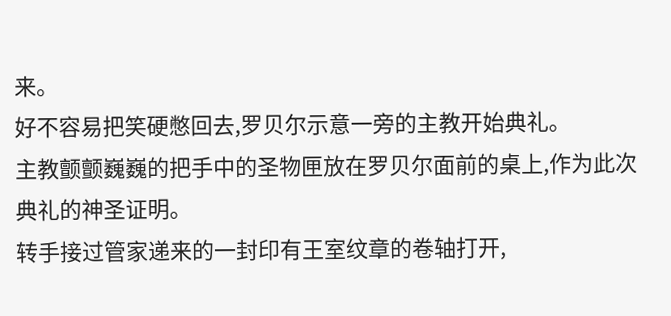来。
好不容易把笑硬憋回去,罗贝尔示意一旁的主教开始典礼。
主教颤颤巍巍的把手中的圣物匣放在罗贝尔面前的桌上,作为此次典礼的神圣证明。
转手接过管家递来的一封印有王室纹章的卷轴打开,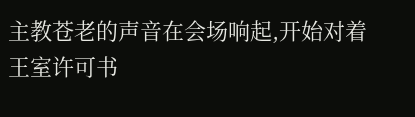主教苍老的声音在会场响起,开始对着王室许可书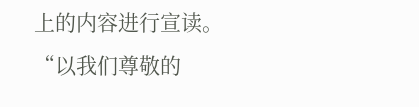上的内容进行宣读。
“以我们尊敬的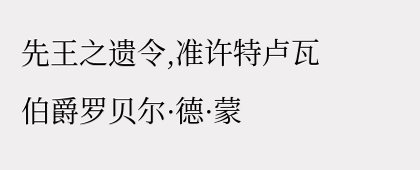先王之遗令,准许特卢瓦伯爵罗贝尔·德·蒙